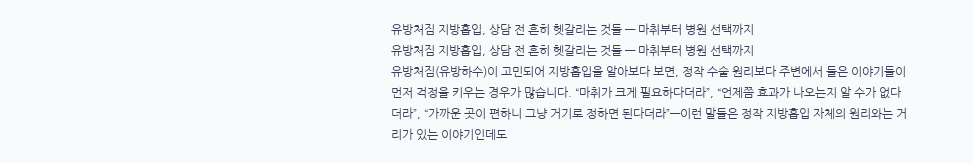유방처짐 지방흡입, 상담 전 흔히 헷갈리는 것들 — 마취부터 병원 선택까지
유방처짐 지방흡입, 상담 전 흔히 헷갈리는 것들 — 마취부터 병원 선택까지
유방처짐(유방하수)이 고민되어 지방흡입을 알아보다 보면, 정작 수술 원리보다 주변에서 들은 이야기들이 먼저 걱정을 키우는 경우가 많습니다. “마취가 크게 필요하다더라”, “언제쯤 효과가 나오는지 알 수가 없다더라”, “가까운 곳이 편하니 그냥 거기로 정하면 된다더라”—이런 말들은 정작 지방흡입 자체의 원리와는 거리가 있는 이야기인데도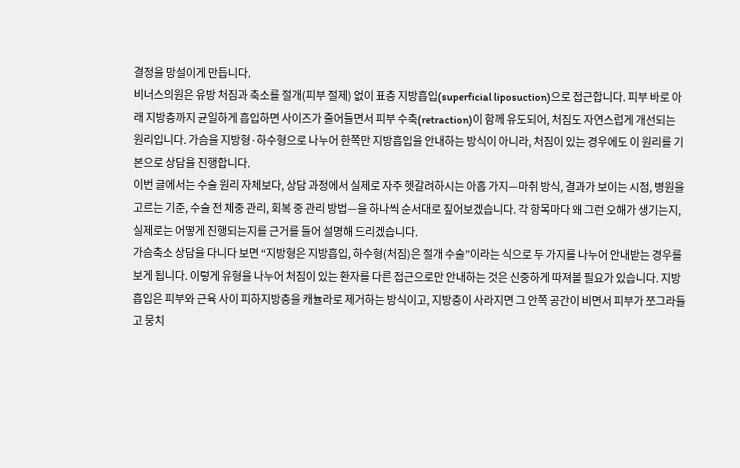결정을 망설이게 만듭니다.
비너스의원은 유방 처짐과 축소를 절개(피부 절제) 없이 표층 지방흡입(superficial liposuction)으로 접근합니다. 피부 바로 아래 지방층까지 균일하게 흡입하면 사이즈가 줄어들면서 피부 수축(retraction)이 함께 유도되어, 처짐도 자연스럽게 개선되는 원리입니다. 가슴을 지방형·하수형으로 나누어 한쪽만 지방흡입을 안내하는 방식이 아니라, 처짐이 있는 경우에도 이 원리를 기본으로 상담을 진행합니다.
이번 글에서는 수술 원리 자체보다, 상담 과정에서 실제로 자주 헷갈려하시는 아홉 가지—마취 방식, 결과가 보이는 시점, 병원을 고르는 기준, 수술 전 체중 관리, 회복 중 관리 방법—을 하나씩 순서대로 짚어보겠습니다. 각 항목마다 왜 그런 오해가 생기는지, 실제로는 어떻게 진행되는지를 근거를 들어 설명해 드리겠습니다.
가슴축소 상담을 다니다 보면 “지방형은 지방흡입, 하수형(처짐)은 절개 수술”이라는 식으로 두 가지를 나누어 안내받는 경우를 보게 됩니다. 이렇게 유형을 나누어 처짐이 있는 환자를 다른 접근으로만 안내하는 것은 신중하게 따져볼 필요가 있습니다. 지방흡입은 피부와 근육 사이 피하지방층을 캐뉼라로 제거하는 방식이고, 지방층이 사라지면 그 안쪽 공간이 비면서 피부가 쪼그라들고 뭉치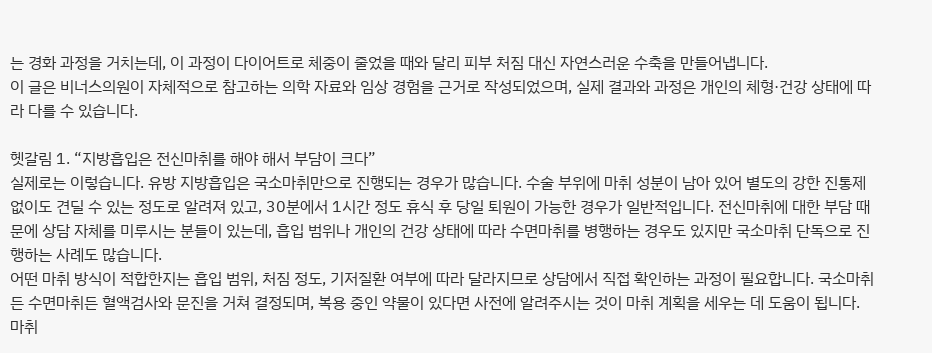는 경화 과정을 거치는데, 이 과정이 다이어트로 체중이 줄었을 때와 달리 피부 처짐 대신 자연스러운 수축을 만들어냅니다.
이 글은 비너스의원이 자체적으로 참고하는 의학 자료와 임상 경험을 근거로 작성되었으며, 실제 결과와 과정은 개인의 체형·건강 상태에 따라 다를 수 있습니다.

헷갈림 1. “지방흡입은 전신마취를 해야 해서 부담이 크다”
실제로는 이렇습니다. 유방 지방흡입은 국소마취만으로 진행되는 경우가 많습니다. 수술 부위에 마취 성분이 남아 있어 별도의 강한 진통제 없이도 견딜 수 있는 정도로 알려져 있고, 30분에서 1시간 정도 휴식 후 당일 퇴원이 가능한 경우가 일반적입니다. 전신마취에 대한 부담 때문에 상담 자체를 미루시는 분들이 있는데, 흡입 범위나 개인의 건강 상태에 따라 수면마취를 병행하는 경우도 있지만 국소마취 단독으로 진행하는 사례도 많습니다.
어떤 마취 방식이 적합한지는 흡입 범위, 처짐 정도, 기저질환 여부에 따라 달라지므로 상담에서 직접 확인하는 과정이 필요합니다. 국소마취든 수면마취든 혈액검사와 문진을 거쳐 결정되며, 복용 중인 약물이 있다면 사전에 알려주시는 것이 마취 계획을 세우는 데 도움이 됩니다.
마취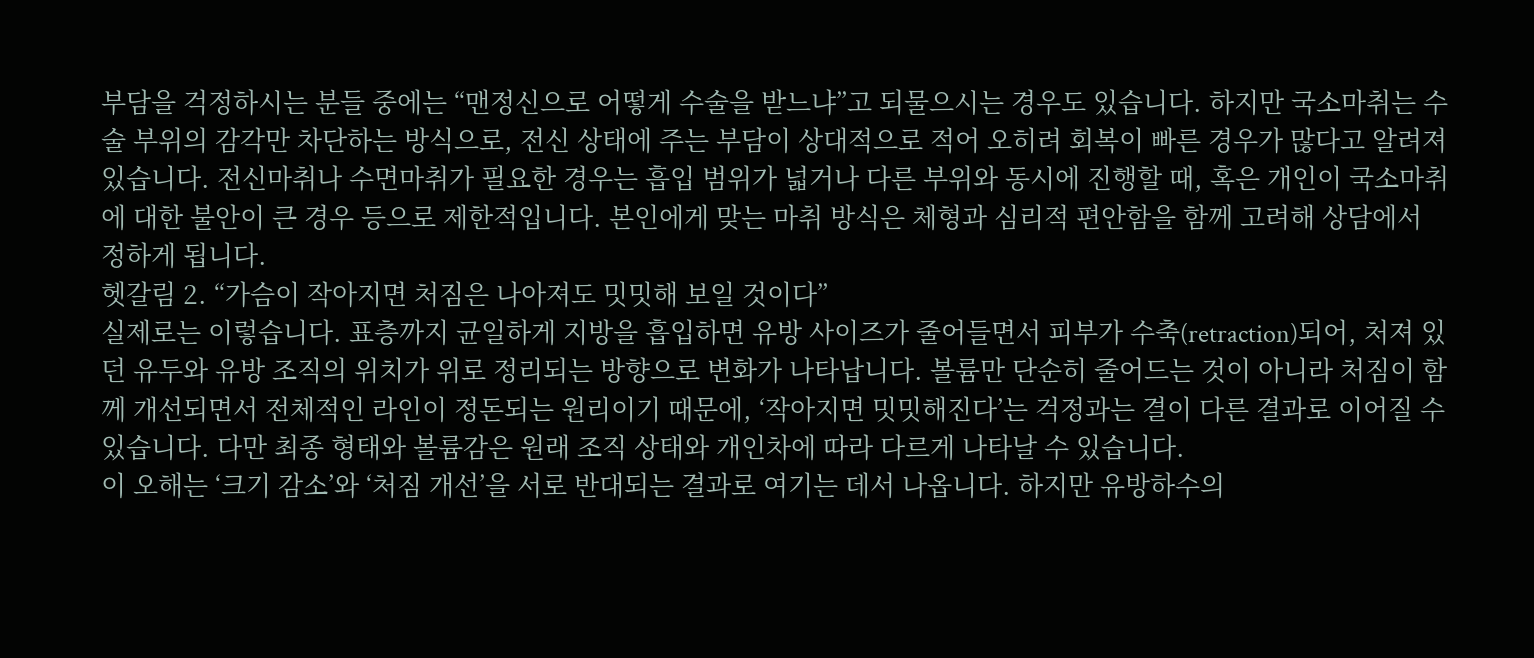부담을 걱정하시는 분들 중에는 “맨정신으로 어떻게 수술을 받느냐”고 되물으시는 경우도 있습니다. 하지만 국소마취는 수술 부위의 감각만 차단하는 방식으로, 전신 상태에 주는 부담이 상대적으로 적어 오히려 회복이 빠른 경우가 많다고 알려져 있습니다. 전신마취나 수면마취가 필요한 경우는 흡입 범위가 넓거나 다른 부위와 동시에 진행할 때, 혹은 개인이 국소마취에 대한 불안이 큰 경우 등으로 제한적입니다. 본인에게 맞는 마취 방식은 체형과 심리적 편안함을 함께 고려해 상담에서 정하게 됩니다.
헷갈림 2. “가슴이 작아지면 처짐은 나아져도 밋밋해 보일 것이다”
실제로는 이렇습니다. 표층까지 균일하게 지방을 흡입하면 유방 사이즈가 줄어들면서 피부가 수축(retraction)되어, 처져 있던 유두와 유방 조직의 위치가 위로 정리되는 방향으로 변화가 나타납니다. 볼륨만 단순히 줄어드는 것이 아니라 처짐이 함께 개선되면서 전체적인 라인이 정돈되는 원리이기 때문에, ‘작아지면 밋밋해진다’는 걱정과는 결이 다른 결과로 이어질 수 있습니다. 다만 최종 형태와 볼륨감은 원래 조직 상태와 개인차에 따라 다르게 나타날 수 있습니다.
이 오해는 ‘크기 감소’와 ‘처짐 개선’을 서로 반대되는 결과로 여기는 데서 나옵니다. 하지만 유방하수의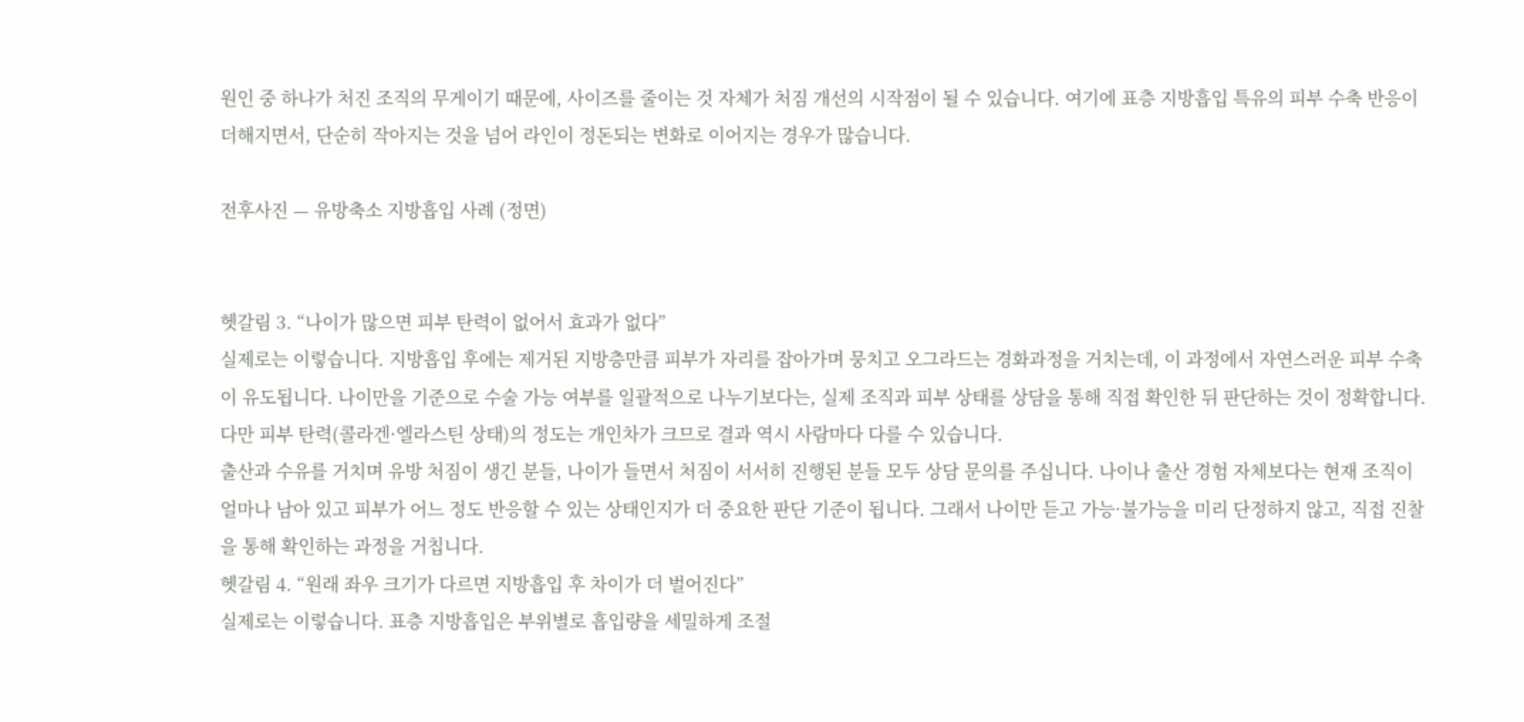원인 중 하나가 처진 조직의 무게이기 때문에, 사이즈를 줄이는 것 자체가 처짐 개선의 시작점이 될 수 있습니다. 여기에 표층 지방흡입 특유의 피부 수축 반응이 더해지면서, 단순히 작아지는 것을 넘어 라인이 정돈되는 변화로 이어지는 경우가 많습니다.

전후사진 — 유방축소 지방흡입 사례 (정면)


헷갈림 3. “나이가 많으면 피부 탄력이 없어서 효과가 없다”
실제로는 이렇습니다. 지방흡입 후에는 제거된 지방층만큼 피부가 자리를 잡아가며 뭉치고 오그라드는 경화과정을 거치는데, 이 과정에서 자연스러운 피부 수축이 유도됩니다. 나이만을 기준으로 수술 가능 여부를 일괄적으로 나누기보다는, 실제 조직과 피부 상태를 상담을 통해 직접 확인한 뒤 판단하는 것이 정확합니다. 다만 피부 탄력(콜라겐·엘라스틴 상태)의 정도는 개인차가 크므로 결과 역시 사람마다 다를 수 있습니다.
출산과 수유를 거치며 유방 처짐이 생긴 분들, 나이가 들면서 처짐이 서서히 진행된 분들 모두 상담 문의를 주십니다. 나이나 출산 경험 자체보다는 현재 조직이 얼마나 남아 있고 피부가 어느 정도 반응할 수 있는 상태인지가 더 중요한 판단 기준이 됩니다. 그래서 나이만 듣고 가능·불가능을 미리 단정하지 않고, 직접 진찰을 통해 확인하는 과정을 거칩니다.
헷갈림 4. “원래 좌우 크기가 다르면 지방흡입 후 차이가 더 벌어진다”
실제로는 이렇습니다. 표층 지방흡입은 부위별로 흡입량을 세밀하게 조절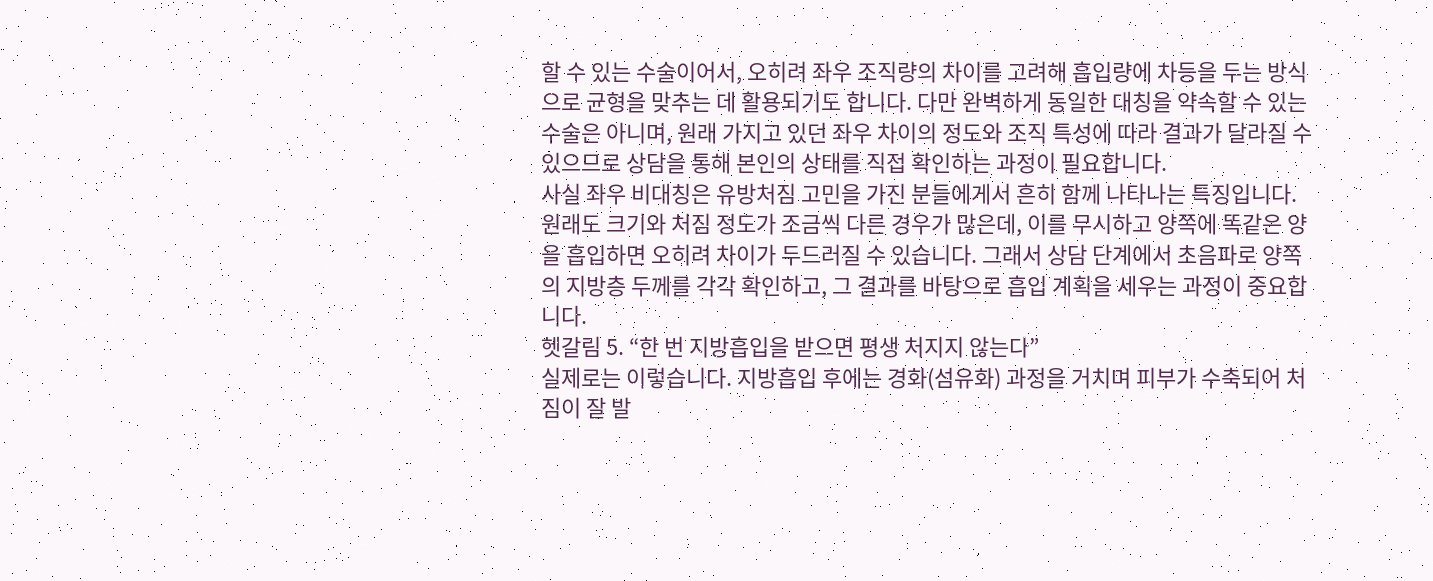할 수 있는 수술이어서, 오히려 좌우 조직량의 차이를 고려해 흡입량에 차등을 두는 방식으로 균형을 맞추는 데 활용되기도 합니다. 다만 완벽하게 동일한 대칭을 약속할 수 있는 수술은 아니며, 원래 가지고 있던 좌우 차이의 정도와 조직 특성에 따라 결과가 달라질 수 있으므로 상담을 통해 본인의 상태를 직접 확인하는 과정이 필요합니다.
사실 좌우 비대칭은 유방처짐 고민을 가진 분들에게서 흔히 함께 나타나는 특징입니다. 원래도 크기와 처짐 정도가 조금씩 다른 경우가 많은데, 이를 무시하고 양쪽에 똑같은 양을 흡입하면 오히려 차이가 두드러질 수 있습니다. 그래서 상담 단계에서 초음파로 양쪽의 지방층 두께를 각각 확인하고, 그 결과를 바탕으로 흡입 계획을 세우는 과정이 중요합니다.
헷갈림 5. “한 번 지방흡입을 받으면 평생 처지지 않는다”
실제로는 이렇습니다. 지방흡입 후에는 경화(섬유화) 과정을 거치며 피부가 수축되어 처짐이 잘 발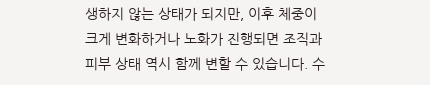생하지 않는 상태가 되지만, 이후 체중이 크게 변화하거나 노화가 진행되면 조직과 피부 상태 역시 함께 변할 수 있습니다. 수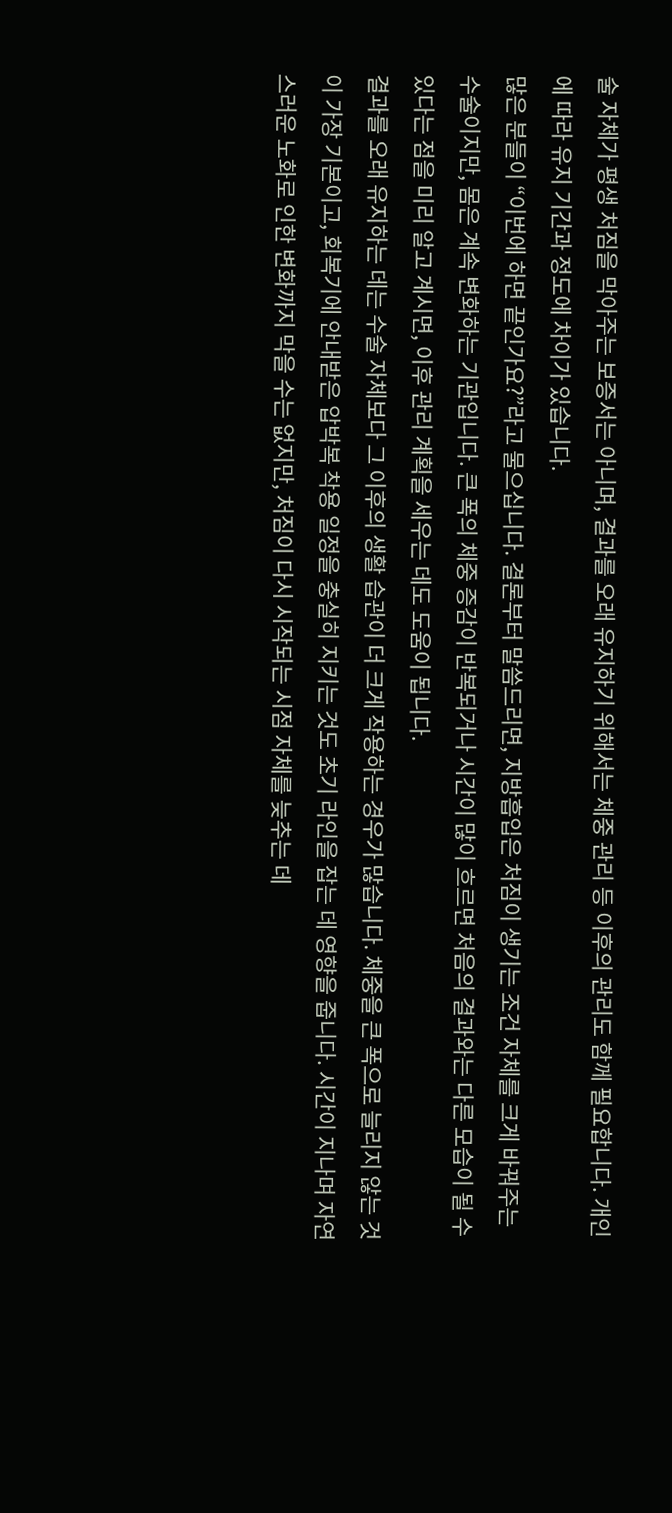술 자체가 평생 처짐을 막아주는 보증서는 아니며, 결과를 오래 유지하기 위해서는 체중 관리 등 이후의 관리도 함께 필요합니다. 개인에 따라 유지 기간과 정도에 차이가 있습니다.
많은 분들이 “이번에 하면 끝인가요?”라고 물으십니다. 결론부터 말씀드리면, 지방흡입은 처짐이 생기는 조건 자체를 크게 바꿔주는 수술이지만, 몸은 계속 변화하는 기관입니다. 큰 폭의 체중 증감이 반복되거나 시간이 많이 흐르면 처음의 결과와는 다른 모습이 될 수 있다는 점을 미리 알고 계시면, 이후 관리 계획을 세우는 데도 도움이 됩니다.
결과를 오래 유지하는 데는 수술 자체보다 그 이후의 생활 습관이 더 크게 작용하는 경우가 많습니다. 체중을 큰 폭으로 늘리지 않는 것이 가장 기본이고, 회복기에 안내받은 압박복 착용 일정을 충실히 지키는 것도 초기 라인을 잡는 데 영향을 줍니다. 시간이 지나며 자연스러운 노화로 인한 변화까지 막을 수는 없지만, 처짐이 다시 시작되는 시점 자체를 늦추는 데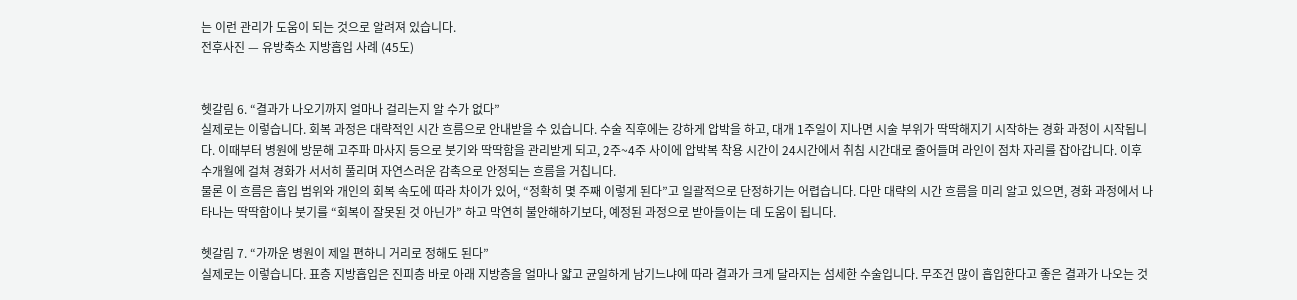는 이런 관리가 도움이 되는 것으로 알려져 있습니다.
전후사진 — 유방축소 지방흡입 사례 (45도)


헷갈림 6. “결과가 나오기까지 얼마나 걸리는지 알 수가 없다”
실제로는 이렇습니다. 회복 과정은 대략적인 시간 흐름으로 안내받을 수 있습니다. 수술 직후에는 강하게 압박을 하고, 대개 1주일이 지나면 시술 부위가 딱딱해지기 시작하는 경화 과정이 시작됩니다. 이때부터 병원에 방문해 고주파 마사지 등으로 붓기와 딱딱함을 관리받게 되고, 2주~4주 사이에 압박복 착용 시간이 24시간에서 취침 시간대로 줄어들며 라인이 점차 자리를 잡아갑니다. 이후 수개월에 걸쳐 경화가 서서히 풀리며 자연스러운 감촉으로 안정되는 흐름을 거칩니다.
물론 이 흐름은 흡입 범위와 개인의 회복 속도에 따라 차이가 있어, “정확히 몇 주째 이렇게 된다”고 일괄적으로 단정하기는 어렵습니다. 다만 대략의 시간 흐름을 미리 알고 있으면, 경화 과정에서 나타나는 딱딱함이나 붓기를 “회복이 잘못된 것 아닌가” 하고 막연히 불안해하기보다, 예정된 과정으로 받아들이는 데 도움이 됩니다.

헷갈림 7. “가까운 병원이 제일 편하니 거리로 정해도 된다”
실제로는 이렇습니다. 표층 지방흡입은 진피층 바로 아래 지방층을 얼마나 얇고 균일하게 남기느냐에 따라 결과가 크게 달라지는 섬세한 수술입니다. 무조건 많이 흡입한다고 좋은 결과가 나오는 것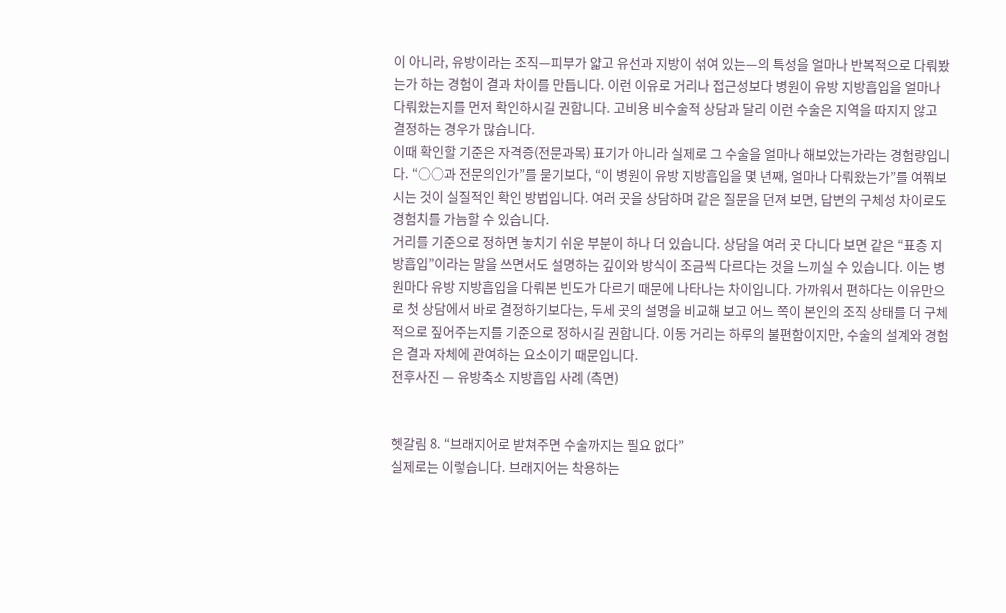이 아니라, 유방이라는 조직—피부가 얇고 유선과 지방이 섞여 있는—의 특성을 얼마나 반복적으로 다뤄봤는가 하는 경험이 결과 차이를 만듭니다. 이런 이유로 거리나 접근성보다 병원이 유방 지방흡입을 얼마나 다뤄왔는지를 먼저 확인하시길 권합니다. 고비용 비수술적 상담과 달리 이런 수술은 지역을 따지지 않고 결정하는 경우가 많습니다.
이때 확인할 기준은 자격증(전문과목) 표기가 아니라 실제로 그 수술을 얼마나 해보았는가라는 경험량입니다. “○○과 전문의인가”를 묻기보다, “이 병원이 유방 지방흡입을 몇 년째, 얼마나 다뤄왔는가”를 여쭤보시는 것이 실질적인 확인 방법입니다. 여러 곳을 상담하며 같은 질문을 던져 보면, 답변의 구체성 차이로도 경험치를 가늠할 수 있습니다.
거리를 기준으로 정하면 놓치기 쉬운 부분이 하나 더 있습니다. 상담을 여러 곳 다니다 보면 같은 “표층 지방흡입”이라는 말을 쓰면서도 설명하는 깊이와 방식이 조금씩 다르다는 것을 느끼실 수 있습니다. 이는 병원마다 유방 지방흡입을 다뤄본 빈도가 다르기 때문에 나타나는 차이입니다. 가까워서 편하다는 이유만으로 첫 상담에서 바로 결정하기보다는, 두세 곳의 설명을 비교해 보고 어느 쪽이 본인의 조직 상태를 더 구체적으로 짚어주는지를 기준으로 정하시길 권합니다. 이동 거리는 하루의 불편함이지만, 수술의 설계와 경험은 결과 자체에 관여하는 요소이기 때문입니다.
전후사진 — 유방축소 지방흡입 사례 (측면)


헷갈림 8. “브래지어로 받쳐주면 수술까지는 필요 없다”
실제로는 이렇습니다. 브래지어는 착용하는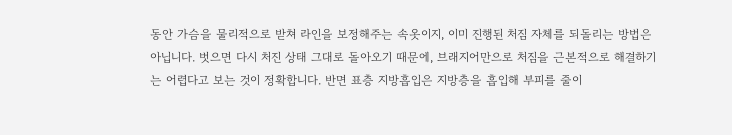동안 가슴을 물리적으로 받쳐 라인을 보정해주는 속옷이지, 이미 진행된 처짐 자체를 되돌리는 방법은 아닙니다. 벗으면 다시 처진 상태 그대로 돌아오기 때문에, 브래지어만으로 처짐을 근본적으로 해결하기는 어렵다고 보는 것이 정확합니다. 반면 표층 지방흡입은 지방층을 흡입해 부피를 줄이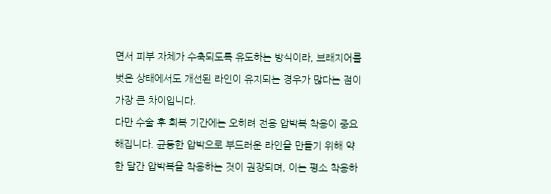면서 피부 자체가 수축되도록 유도하는 방식이라, 브래지어를 벗은 상태에서도 개선된 라인이 유지되는 경우가 많다는 점이 가장 큰 차이입니다.
다만 수술 후 회복 기간에는 오히려 전용 압박복 착용이 중요해집니다. 균등한 압박으로 부드러운 라인을 만들기 위해 약 한 달간 압박복을 착용하는 것이 권장되며, 이는 평소 착용하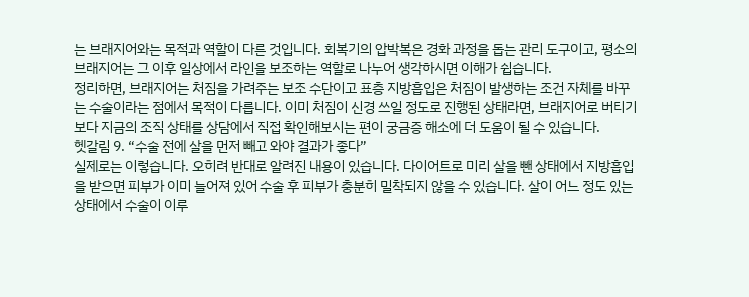는 브래지어와는 목적과 역할이 다른 것입니다. 회복기의 압박복은 경화 과정을 돕는 관리 도구이고, 평소의 브래지어는 그 이후 일상에서 라인을 보조하는 역할로 나누어 생각하시면 이해가 쉽습니다.
정리하면, 브래지어는 처짐을 가려주는 보조 수단이고 표층 지방흡입은 처짐이 발생하는 조건 자체를 바꾸는 수술이라는 점에서 목적이 다릅니다. 이미 처짐이 신경 쓰일 정도로 진행된 상태라면, 브래지어로 버티기보다 지금의 조직 상태를 상담에서 직접 확인해보시는 편이 궁금증 해소에 더 도움이 될 수 있습니다.
헷갈림 9. “수술 전에 살을 먼저 빼고 와야 결과가 좋다”
실제로는 이렇습니다. 오히려 반대로 알려진 내용이 있습니다. 다이어트로 미리 살을 뺀 상태에서 지방흡입을 받으면 피부가 이미 늘어져 있어 수술 후 피부가 충분히 밀착되지 않을 수 있습니다. 살이 어느 정도 있는 상태에서 수술이 이루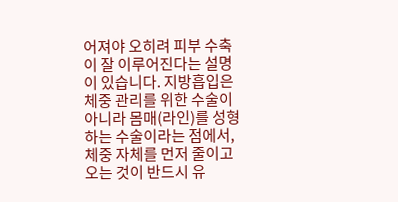어져야 오히려 피부 수축이 잘 이루어진다는 설명이 있습니다. 지방흡입은 체중 관리를 위한 수술이 아니라 몸매(라인)를 성형하는 수술이라는 점에서, 체중 자체를 먼저 줄이고 오는 것이 반드시 유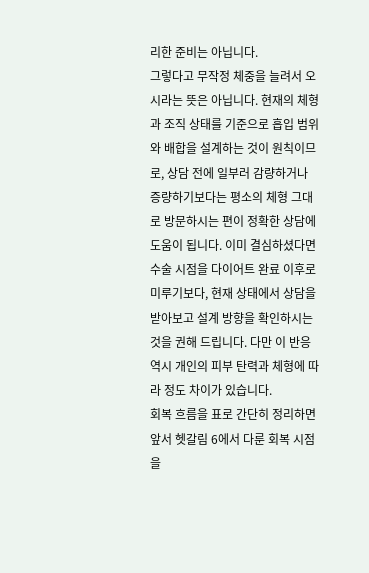리한 준비는 아닙니다.
그렇다고 무작정 체중을 늘려서 오시라는 뜻은 아닙니다. 현재의 체형과 조직 상태를 기준으로 흡입 범위와 배합을 설계하는 것이 원칙이므로, 상담 전에 일부러 감량하거나 증량하기보다는 평소의 체형 그대로 방문하시는 편이 정확한 상담에 도움이 됩니다. 이미 결심하셨다면 수술 시점을 다이어트 완료 이후로 미루기보다, 현재 상태에서 상담을 받아보고 설계 방향을 확인하시는 것을 권해 드립니다. 다만 이 반응 역시 개인의 피부 탄력과 체형에 따라 정도 차이가 있습니다.
회복 흐름을 표로 간단히 정리하면
앞서 헷갈림 6에서 다룬 회복 시점을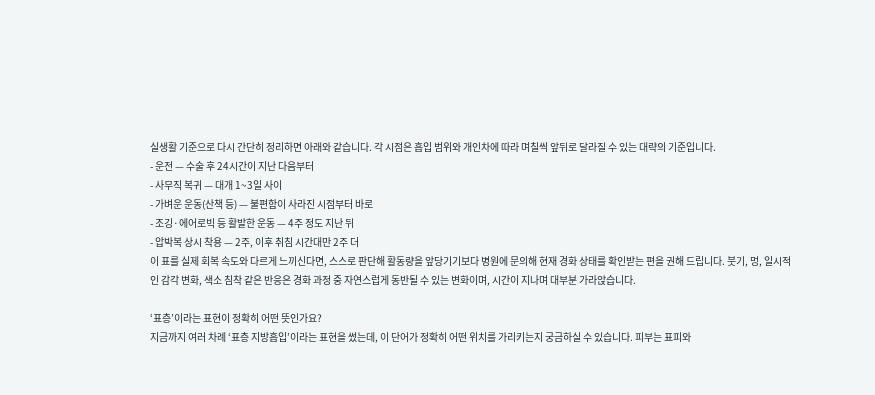실생활 기준으로 다시 간단히 정리하면 아래와 같습니다. 각 시점은 흡입 범위와 개인차에 따라 며칠씩 앞뒤로 달라질 수 있는 대략의 기준입니다.
- 운전 — 수술 후 24시간이 지난 다음부터
- 사무직 복귀 — 대개 1~3일 사이
- 가벼운 운동(산책 등) — 불편함이 사라진 시점부터 바로
- 조깅·에어로빅 등 활발한 운동 — 4주 정도 지난 뒤
- 압박복 상시 착용 — 2주, 이후 취침 시간대만 2주 더
이 표를 실제 회복 속도와 다르게 느끼신다면, 스스로 판단해 활동량을 앞당기기보다 병원에 문의해 현재 경화 상태를 확인받는 편을 권해 드립니다. 붓기, 멍, 일시적인 감각 변화, 색소 침착 같은 반응은 경화 과정 중 자연스럽게 동반될 수 있는 변화이며, 시간이 지나며 대부분 가라앉습니다.

‘표층’이라는 표현이 정확히 어떤 뜻인가요?
지금까지 여러 차례 ‘표층 지방흡입’이라는 표현을 썼는데, 이 단어가 정확히 어떤 위치를 가리키는지 궁금하실 수 있습니다. 피부는 표피와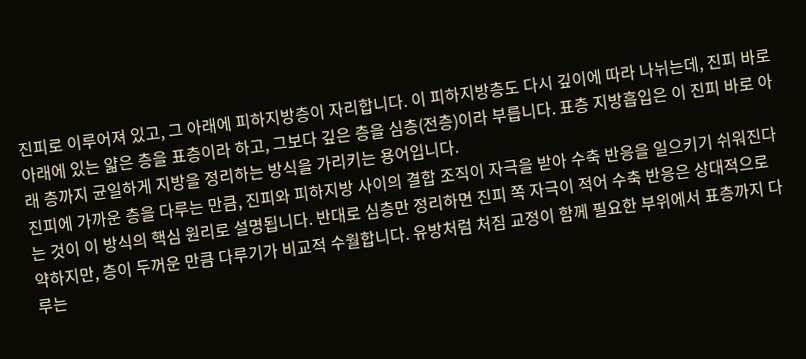진피로 이루어져 있고, 그 아래에 피하지방층이 자리합니다. 이 피하지방층도 다시 깊이에 따라 나뉘는데, 진피 바로 아래에 있는 얇은 층을 표층이라 하고, 그보다 깊은 층을 심층(전층)이라 부릅니다. 표층 지방흡입은 이 진피 바로 아래 층까지 균일하게 지방을 정리하는 방식을 가리키는 용어입니다.
진피에 가까운 층을 다루는 만큼, 진피와 피하지방 사이의 결합 조직이 자극을 받아 수축 반응을 일으키기 쉬워진다는 것이 이 방식의 핵심 원리로 설명됩니다. 반대로 심층만 정리하면 진피 쪽 자극이 적어 수축 반응은 상대적으로 약하지만, 층이 두꺼운 만큼 다루기가 비교적 수월합니다. 유방처럼 처짐 교정이 함께 필요한 부위에서 표층까지 다루는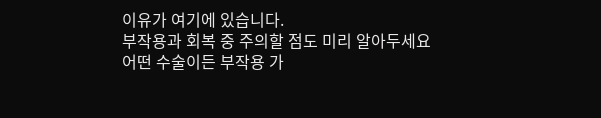이유가 여기에 있습니다.
부작용과 회복 중 주의할 점도 미리 알아두세요
어떤 수술이든 부작용 가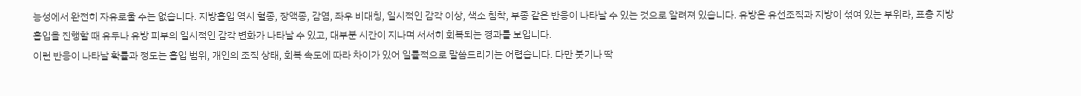능성에서 완전히 자유로울 수는 없습니다. 지방흡입 역시 혈종, 장액종, 감염, 좌우 비대칭, 일시적인 감각 이상, 색소 침착, 부종 같은 반응이 나타날 수 있는 것으로 알려져 있습니다. 유방은 유선조직과 지방이 섞여 있는 부위라, 표층 지방흡입을 진행할 때 유두나 유방 피부의 일시적인 감각 변화가 나타날 수 있고, 대부분 시간이 지나며 서서히 회복되는 경과를 보입니다.
이런 반응이 나타날 확률과 정도는 흡입 범위, 개인의 조직 상태, 회복 속도에 따라 차이가 있어 일률적으로 말씀드리기는 어렵습니다. 다만 붓기나 딱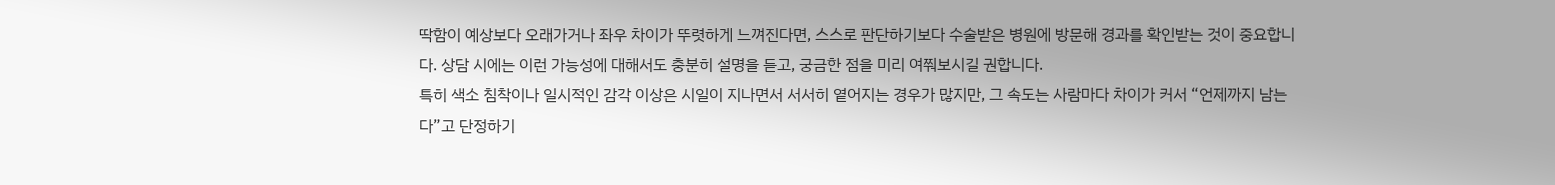딱함이 예상보다 오래가거나 좌우 차이가 뚜렷하게 느껴진다면, 스스로 판단하기보다 수술받은 병원에 방문해 경과를 확인받는 것이 중요합니다. 상담 시에는 이런 가능성에 대해서도 충분히 설명을 듣고, 궁금한 점을 미리 여쭤보시길 권합니다.
특히 색소 침착이나 일시적인 감각 이상은 시일이 지나면서 서서히 옅어지는 경우가 많지만, 그 속도는 사람마다 차이가 커서 “언제까지 남는다”고 단정하기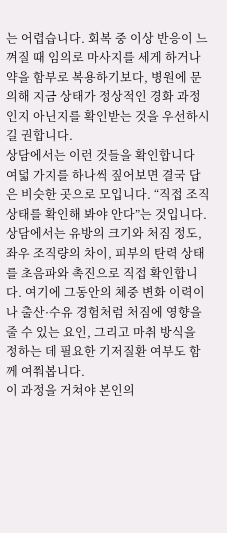는 어렵습니다. 회복 중 이상 반응이 느껴질 때 임의로 마사지를 세게 하거나 약을 함부로 복용하기보다, 병원에 문의해 지금 상태가 정상적인 경화 과정인지 아닌지를 확인받는 것을 우선하시길 권합니다.
상담에서는 이런 것들을 확인합니다
여덟 가지를 하나씩 짚어보면 결국 답은 비슷한 곳으로 모입니다. “직접 조직 상태를 확인해 봐야 안다”는 것입니다. 상담에서는 유방의 크기와 처짐 정도, 좌우 조직량의 차이, 피부의 탄력 상태를 초음파와 촉진으로 직접 확인합니다. 여기에 그동안의 체중 변화 이력이나 출산·수유 경험처럼 처짐에 영향을 줄 수 있는 요인, 그리고 마취 방식을 정하는 데 필요한 기저질환 여부도 함께 여쭤봅니다.
이 과정을 거쳐야 본인의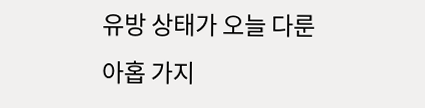유방 상태가 오늘 다룬 아홉 가지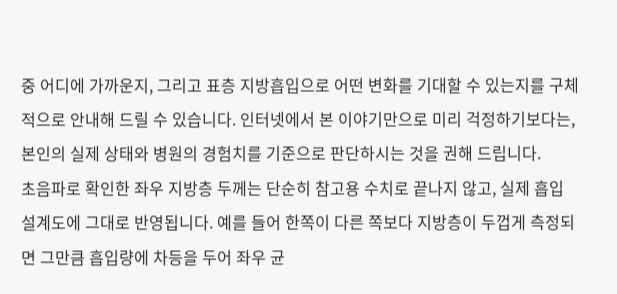중 어디에 가까운지, 그리고 표층 지방흡입으로 어떤 변화를 기대할 수 있는지를 구체적으로 안내해 드릴 수 있습니다. 인터넷에서 본 이야기만으로 미리 걱정하기보다는, 본인의 실제 상태와 병원의 경험치를 기준으로 판단하시는 것을 권해 드립니다.
초음파로 확인한 좌우 지방층 두께는 단순히 참고용 수치로 끝나지 않고, 실제 흡입 설계도에 그대로 반영됩니다. 예를 들어 한쪽이 다른 쪽보다 지방층이 두껍게 측정되면 그만큼 흡입량에 차등을 두어 좌우 균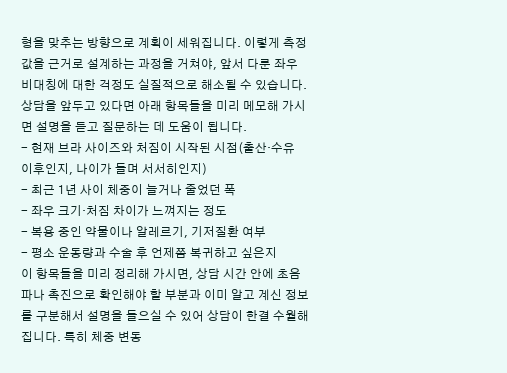형을 맞추는 방향으로 계획이 세워집니다. 이렇게 측정값을 근거로 설계하는 과정을 거쳐야, 앞서 다룬 좌우 비대칭에 대한 걱정도 실질적으로 해소될 수 있습니다.
상담을 앞두고 있다면 아래 항목들을 미리 메모해 가시면 설명을 듣고 질문하는 데 도움이 됩니다.
- 현재 브라 사이즈와 처짐이 시작된 시점(출산·수유 이후인지, 나이가 들며 서서히인지)
- 최근 1년 사이 체중이 늘거나 줄었던 폭
- 좌우 크기·처짐 차이가 느껴지는 정도
- 복용 중인 약물이나 알레르기, 기저질환 여부
- 평소 운동량과 수술 후 언제쯤 복귀하고 싶은지
이 항목들을 미리 정리해 가시면, 상담 시간 안에 초음파나 촉진으로 확인해야 할 부분과 이미 알고 계신 정보를 구분해서 설명을 들으실 수 있어 상담이 한결 수월해집니다. 특히 체중 변동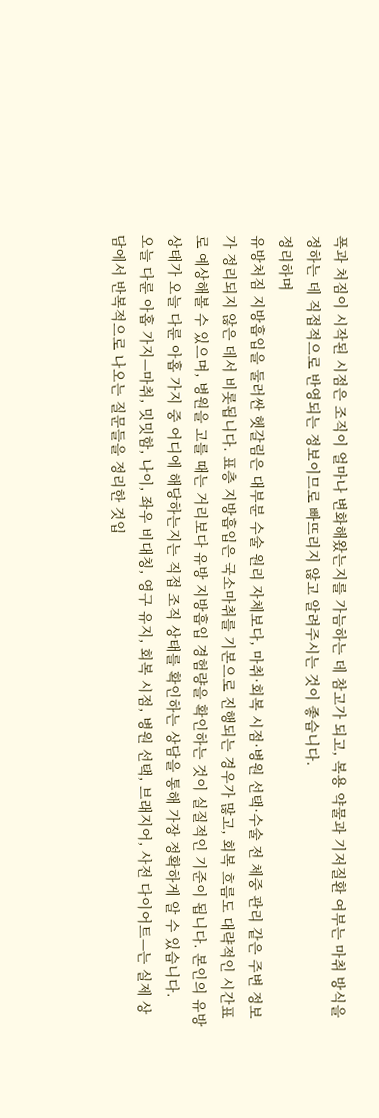폭과 처짐이 시작된 시점은 조직이 얼마나 변화해왔는지를 가늠하는 데 참고가 되고, 복용 약물과 기저질환 여부는 마취 방식을 정하는 데 직접적으로 반영되는 정보이므로 빠뜨리지 않고 알려주시는 것이 좋습니다.
정리하며
유방처짐 지방흡입을 둘러싼 헷갈림은 대부분 수술 원리 자체보다, 마취·회복 시점·병원 선택·수술 전 체중 관리 같은 주변 정보가 정리되지 않은 데서 비롯됩니다. 표층 지방흡입은 국소마취를 기본으로 진행되는 경우가 많고, 회복 흐름도 대략적인 시간표로 예상해볼 수 있으며, 병원을 고를 때는 거리보다 유방 지방흡입 경험량을 확인하는 것이 실질적인 기준이 됩니다. 본인의 유방 상태가 오늘 다룬 아홉 가지 중 어디에 해당하는지는 직접 조직 상태를 확인하는 상담을 통해 가장 정확하게 알 수 있습니다.
오늘 다룬 아홉 가지—마취, 밋밋함, 나이, 좌우 비대칭, 영구 유지, 회복 시점, 병원 선택, 브래지어, 사전 다이어트—는 실제 상담에서 반복적으로 나오는 질문들을 정리한 것입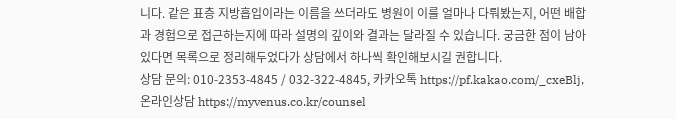니다. 같은 표층 지방흡입이라는 이름을 쓰더라도 병원이 이를 얼마나 다뤄봤는지, 어떤 배합과 경험으로 접근하는지에 따라 설명의 깊이와 결과는 달라질 수 있습니다. 궁금한 점이 남아 있다면 목록으로 정리해두었다가 상담에서 하나씩 확인해보시길 권합니다.
상담 문의: 010-2353-4845 / 032-322-4845, 카카오톡 https://pf.kakao.com/_cxeBlj, 온라인상담 https://myvenus.co.kr/counsel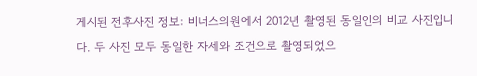게시된 전후사진 정보: 비너스의원에서 2012년 촬영된 동일인의 비교 사진입니다. 두 사진 모두 동일한 자세와 조건으로 촬영되었으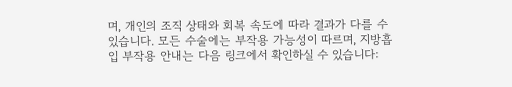며, 개인의 조직 상태와 회복 속도에 따라 결과가 다를 수 있습니다. 모든 수술에는 부작용 가능성이 따르며, 지방흡입 부작용 안내는 다음 링크에서 확인하실 수 있습니다: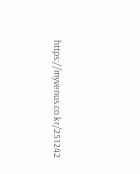https://myvenus.co.kr/251242